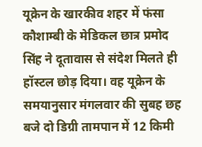यूक्रेन के खारकीव शहर में फंसा कौशाम्बी के मेडिकल छात्र प्रमोद सिंह ने दूतावास से संदेश मिलते ही हॉस्टल छोड़ दिया। वह यूक्रेन के समयानुसार मंगलवार की सुबह छह बजे दो डिग्री तामपान में 12 किमी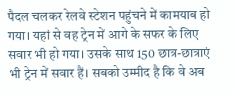पैदल चलकर रेलवे स्टेशन पहुंचने में कामयाब हो गया। यहां से वह ट्रेन में आगे के सफर के लिए सवार भी हो गया। उसके साथ 150 छात्र-छात्राएं भी ट्रेन में सवार हैं। सबको उम्मीद है कि वे अब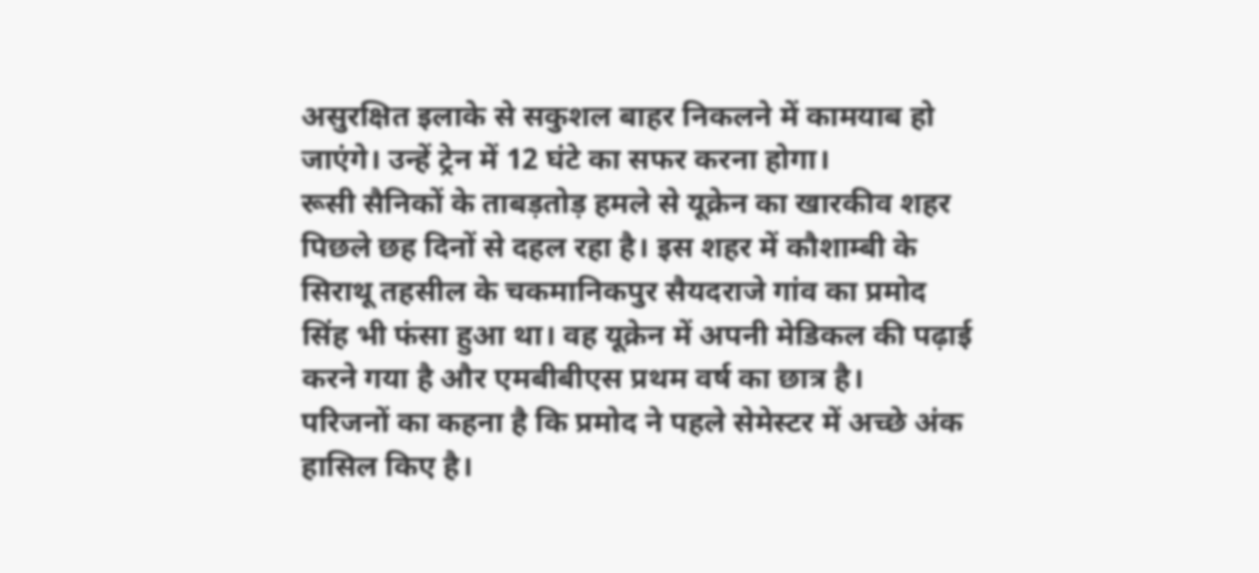असुरक्षित इलाके से सकुशल बाहर निकलने में कामयाब हो जाएंगे। उन्हें ट्रेन में 12 घंटे का सफर करना होगा।
रूसी सैनिकों के ताबड़तोड़ हमले से यूक्रेन का खारकीव शहर पिछले छह दिनों से दहल रहा है। इस शहर में कौशाम्बी के सिराथू तहसील के चकमानिकपुर सैयदराजे गांव का प्रमोद सिंह भी फंसा हुआ था। वह यूक्रेन में अपनी मेडिकल की पढ़ाई करने गया है और एमबीबीएस प्रथम वर्ष का छात्र है।
परिजनों का कहना है कि प्रमोद ने पहले सेमेस्टर में अच्छे अंक हासिल किए है।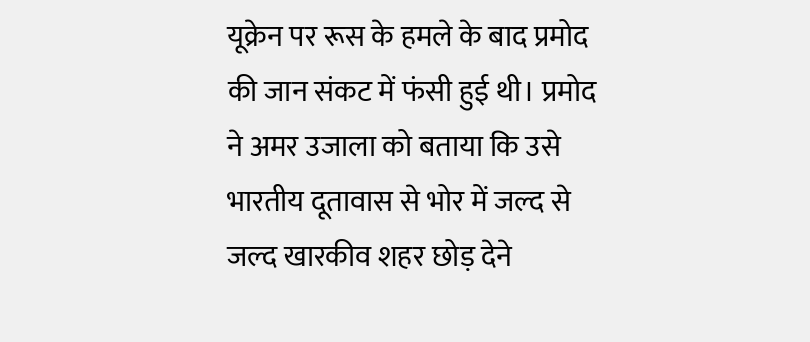यूक्रेन पर रूस के हमले के बाद प्रमोद की जान संकट में फंसी हुई थी। प्रमोद ने अमर उजाला को बताया कि उसे भारतीय दूतावास से भोर में जल्द से जल्द खारकीव शहर छोड़ देने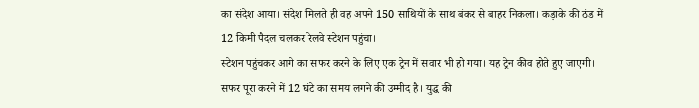का संदेश आया। संदेश मिलते ही वह अपने 150 साथियों के साथ बंकर से बाहर निकला। कड़ाके की ठंड में 12 किमी पैदल चलकर रेलवे स्टेशन पहुंचा।
स्टेशन पहुंचकर आगे का सफर करने के लिए एक ट्रेन में सवार भी हो गया। यह ट्रेन कीव होते हुए जाएगी। सफर पूरा करने में 12 घंटे का समय लगने की उम्मीद है। युद्ध की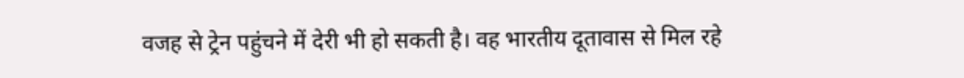वजह से ट्रेन पहुंचने में देरी भी हो सकती है। वह भारतीय दूतावास से मिल रहे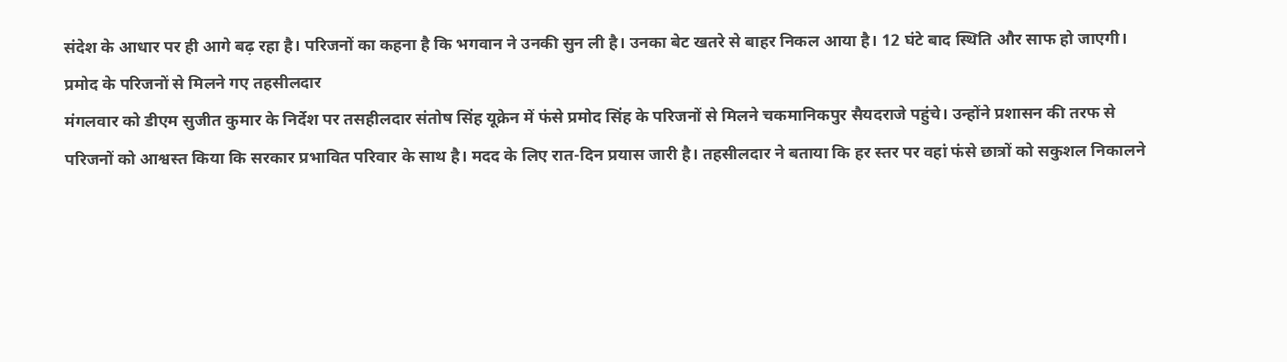संदेश के आधार पर ही आगे बढ़ रहा है। परिजनों का कहना है कि भगवान ने उनकी सुन ली है। उनका बेट खतरे से बाहर निकल आया है। 12 घंटे बाद स्थिति और साफ हो जाएगी।
प्रमोद के परिजनों से मिलने गए तहसीलदार
मंगलवार को डीएम सुजीत कुमार के निर्देश पर तसहीलदार संतोष सिंह यूक्रेन में फंसे प्रमोद सिंह के परिजनों से मिलने चकमानिकपुर सैयदराजे पहुंचे। उन्होंने प्रशासन की तरफ से परिजनों को आश्वस्त किया कि सरकार प्रभावित परिवार के साथ है। मदद के लिए रात-दिन प्रयास जारी है। तहसीलदार ने बताया कि हर स्तर पर वहां फंसे छात्रों को सकुशल निकालने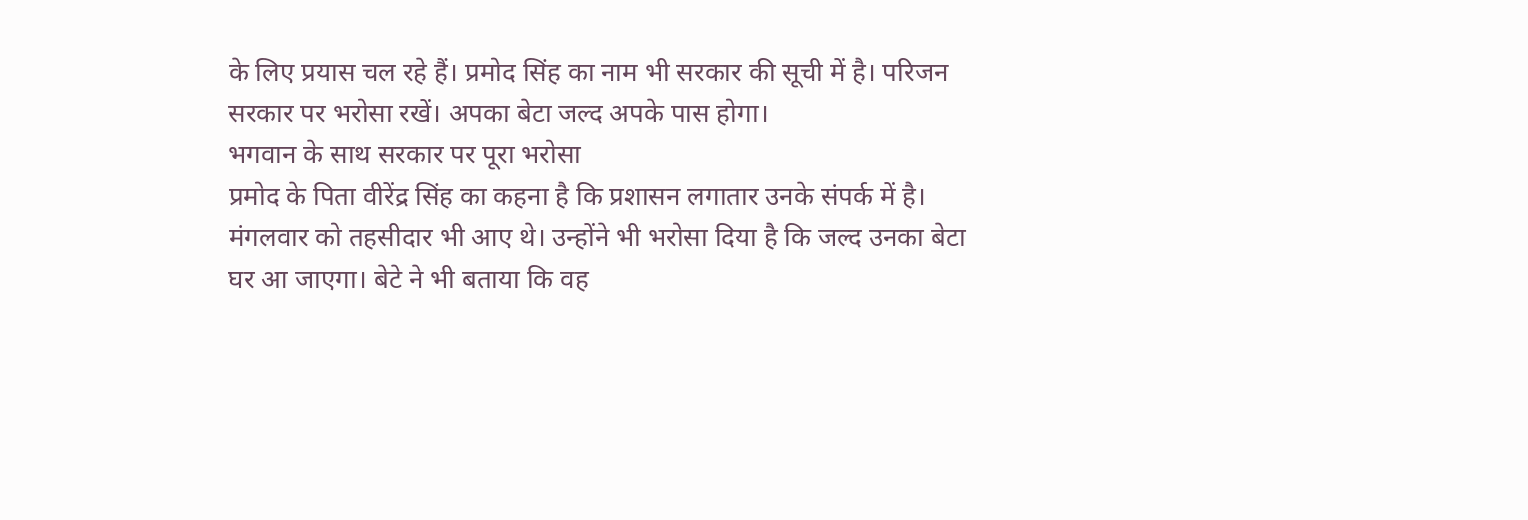के लिए प्रयास चल रहे हैं। प्रमोद सिंह का नाम भी सरकार की सूची में है। परिजन सरकार पर भरोसा रखें। अपका बेटा जल्द अपके पास होगा।
भगवान के साथ सरकार पर पूरा भरोसा
प्रमोद के पिता वीरेंद्र सिंह का कहना है कि प्रशासन लगातार उनके संपर्क में है। मंगलवार को तहसीदार भी आए थे। उन्होंने भी भरोसा दिया है कि जल्द उनका बेटा घर आ जाएगा। बेटे ने भी बताया कि वह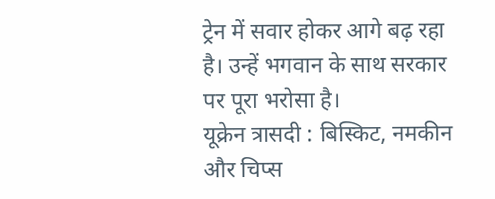ट्रेन में सवार होकर आगे बढ़ रहा है। उन्हें भगवान के साथ सरकार पर पूरा भरोसा है।
यूक्रेन त्रासदी : बिस्किट, नमकीन और चिप्स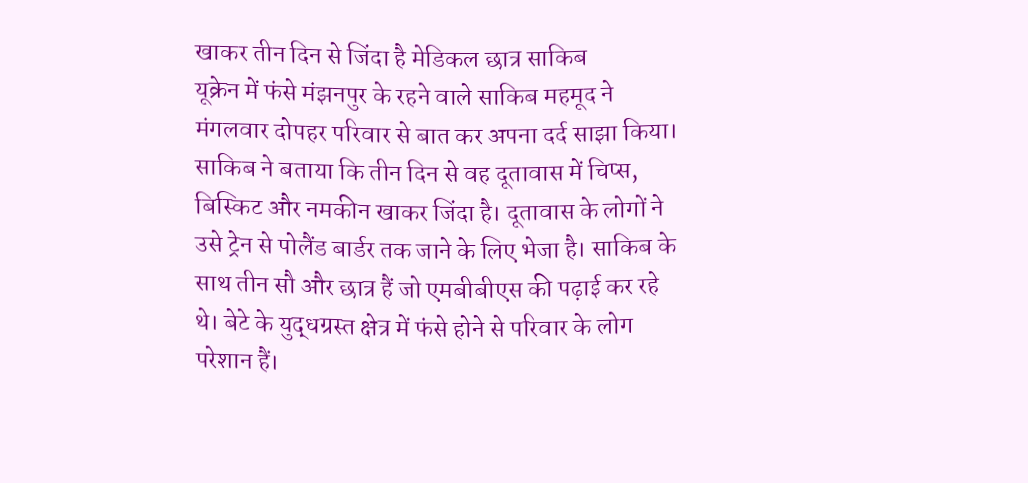खाकर तीन दिन से जिंदा है मेडिकल छात्र साकिब
यूक्रेन में फंसे मंझनपुर के रहने वाले साकिब महमूद ने मंगलवार दोपहर परिवार से बात कर अपना दर्द साझा किया। साकिब ने बताया कि तीन दिन से वह दूतावास में चिप्स, बिस्किट और नमकीन खाकर जिंदा है। दूतावास के लोगों ने उसे ट्रेन से पोलैंड बार्डर तक जाने के लिए भेजा है। साकिब के साथ तीन सौ और छात्र हैं जो एमबीबीएस की पढ़ाई कर रहे थे। बेटे के युद्धग्रस्त क्षेत्र में फंसे होने से परिवार के लोग परेशान हैं।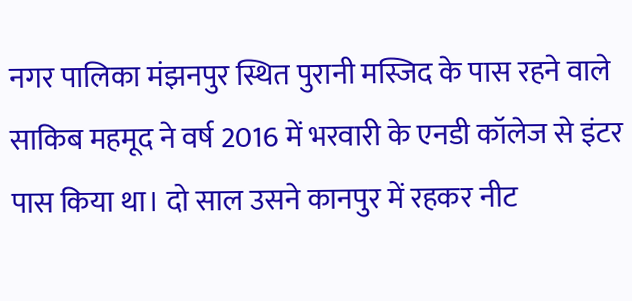नगर पालिका मंझनपुर स्थित पुरानी मस्जिद के पास रहने वाले साकिब महमूद ने वर्ष 2016 में भरवारी के एनडी कॉलेज से इंटर पास किया था। दो साल उसने कानपुर में रहकर नीट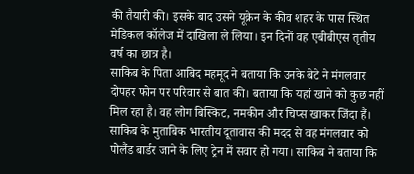की तैयारी की। इसके बाद उसने यूक्रेन के कीव शहर के पास स्थित मेडिकल कॉलेज में दाखिला ले लिया। इन दिनों वह एबीबीएस तृतीय वर्ष का छात्र है।
साकिब के पिता आबिद महमूद ने बताया कि उनके बेटे ने मंगलवार दोपहर फोन पर परिवार से बात की। बताया कि यहां खाने को कुछ नहीं मिल रहा है। वह लोग बिस्किट, नमकीन और चिप्स खाकर जिंदा हैं। साकिब के मुताबिक भारतीय दूतावास की मदद से वह मंगलवार को पोलैंड बार्डर जाने के लिए ट्रेन में सवार हो गया। साकिब ने बताया कि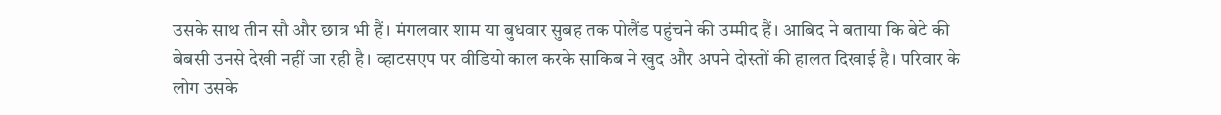उसके साथ तीन सौ और छात्र भी हैं। मंगलवार शाम या बुधवार सुबह तक पोलैंड पहुंचने की उम्मीद हैं। आबिद ने बताया कि बेटे की बेबसी उनसे देखी नहीं जा रही है। व्हाटसएप पर वीडियो काल करके साकिब ने खुद और अपने दोस्तों की हालत दिखाई है। परिवार के लोग उसके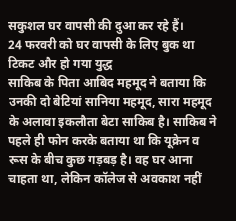सकुशल घर वापसी की दुआ कर रहे हैं।
24 फरवरी को घर वापसी के लिए बुक था टिकट और हो गया युद्ध
साकिब के पिता आबिद महमूद ने बताया कि उनकी दो बेटियां सानिया महमूद, सारा महमूद के अलावा इकलौता बेटा साकिब है। साकिब ने पहले ही फोन करके बताया था कि यूक्रेन व रूस के बीच कुछ गड़बड़ है। वह घर आना चाहता था, लेकिन कॉलेज से अवकाश नहीं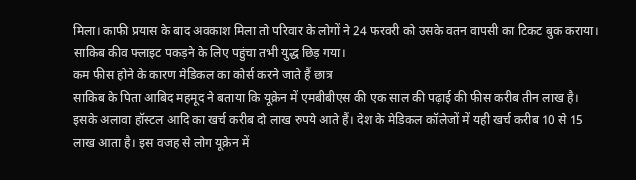मिला। काफी प्रयास के बाद अवकाश मिला तो परिवार के लोगों ने 24 फरवरी को उसके वतन वापसी का टिकट बुक कराया। साकिब कीव फ्लाइट पकड़ने के लिए पहुंचा तभी युद्ध छिड़ गया।
कम फीस होने के कारण मेडिकल का कोर्स करने जाते हैं छात्र
साकिब के पिता आबिद महमूद ने बताया कि यूक्रेन में एमबीबीएस की एक साल की पढ़ाई की फीस करीब तीन लाख है। इसके अलावा हॉस्टल आदि का खर्च करीब दो लाख रुपये आते हैं। देश के मेडिकल कॉलेजों में यही खर्च करीब 10 से 15 लाख आता है। इस वजह से लोग यूक्रेन में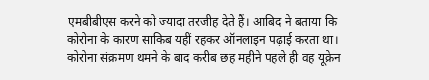एमबीबीएस करने को ज्यादा तरजीह देते हैं। आबिद ने बताया कि कोरोना के कारण साकिब यहीं रहकर ऑनलाइन पढ़ाई करता था। कोरोना संक्रमण थमने के बाद करीब छह महीने पहले ही वह यूक्रेन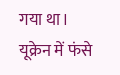गया था।
यूक्रेन में फंसे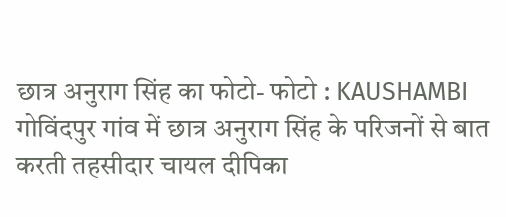छात्र अनुराग सिंह का फोटो- फोटो : KAUSHAMBI
गोविंदपुर गांव में छात्र अनुराग सिंह के परिजनों से बात करती तहसीदार चायल दीपिका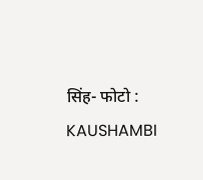सिंह- फोटो : KAUSHAMBI